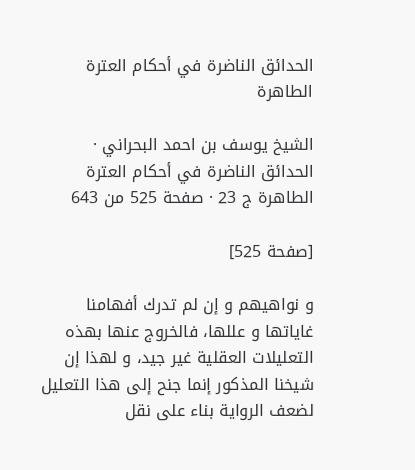الحدائق الناضرة في أحكام العترة الطاهرة

الشيخ يوسف بن احمد البحراني · الحدائق الناضرة في أحكام العترة الطاهرة ج 23 · صفحة 525 من 643

[صفحة 525]

و نواهيهم و إن لم تدرك أفهامنا غاياتها و عللها، فالخروج عنها بهذه التعليلات العقلية غير جيد، و لهذا إن شيخنا المذكور إنما جنح إلى هذا التعليل لضعف الرواية بناء على نقل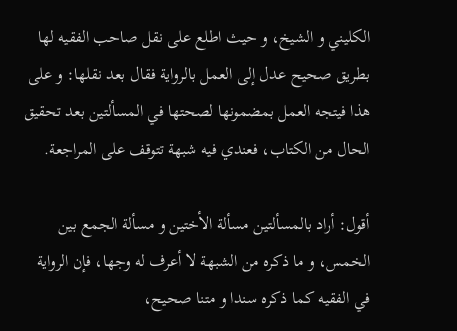الكليني و الشيخ، و حيث اطلع على نقل صاحب الفقيه لها بطريق صحيح عدل إلى العمل بالرواية فقال بعد نقلها: و على هذا فيتجه العمل بمضمونها لصحتها في المسألتين بعد تحقيق الحال من الكتاب، فعندي فيه شبهة تتوقف على المراجعة.

أقول: أراد بالمسألتين مسألة الأختين و مسألة الجمع بين الخمس، و ما ذكره من الشبهة لا أعرف له وجها، فإن الرواية في الفقيه كما ذكره سندا و متنا صحيح،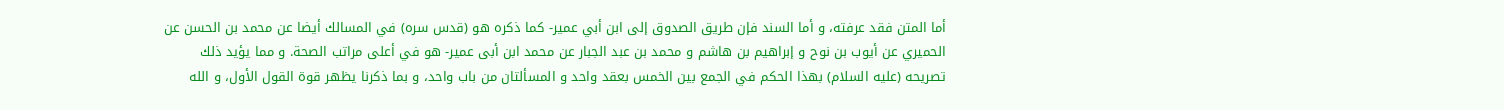أما المتن فقد عرفته، و أما السند فإن طريق الصدوق إلى ابن أبي عمير- كما ذكره هو (قدس سره) في المسالك أيضا عن محمد بن الحسن عن الحميري عن أيوب بن نوح و إبراهيم بن هاشم و محمد بن عبد الجبار عن محمد ابن أبى عمير- هو في أعلى مراتب الصحة. و مما يؤيد ذلك تصريحه (عليه السلام) بهذا الحكم في الجمع بين الخمس بعقد واحد و المسألتان من باب واحد، و بما ذكرنا يظهر قوة القول الأول، و الله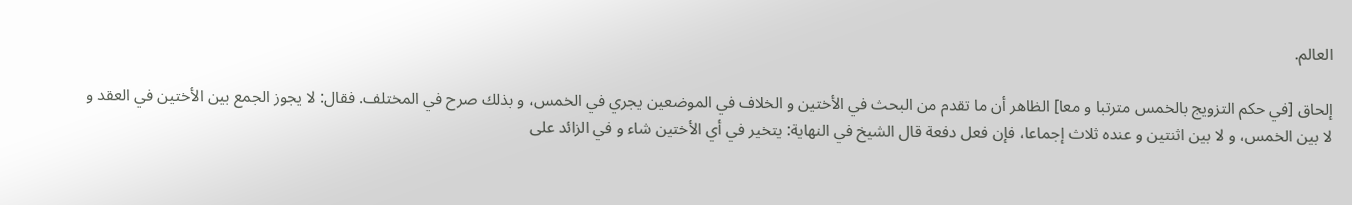العالم.

إلحاق [في حكم التزويج بالخمس مترتبا و معا] الظاهر أن ما تقدم من البحث في الأختين و الخلاف في الموضعين يجري في الخمس، و بذلك صرح في المختلف. فقال: لا يجوز الجمع بين الأختين في العقد و لا بين الخمس، و لا بين اثنتين و عنده ثلاث إجماعا، فإن فعل دفعة قال الشيخ في النهاية: يتخير في أي الأختين شاء و في الزائد على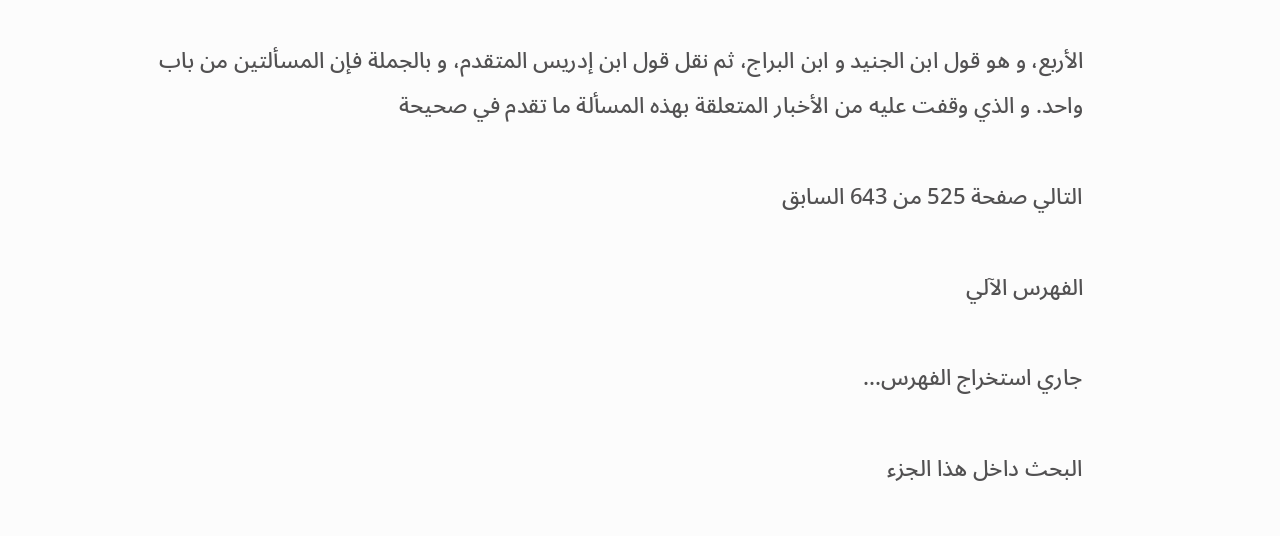الأربع، و هو قول ابن الجنيد و ابن البراج، ثم نقل قول ابن إدريس المتقدم، و بالجملة فإن المسألتين من باب واحد. و الذي وقفت عليه من الأخبار المتعلقة بهذه المسألة ما تقدم في صحيحة

التالي صفحة 525 من 643 السابق

الفهرس الآلي

جاري استخراج الفهرس...

البحث داخل هذا الجزء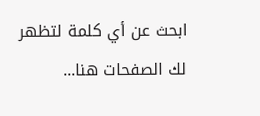ابحث عن أي كلمة لتظهر لك الصفحات هنا...